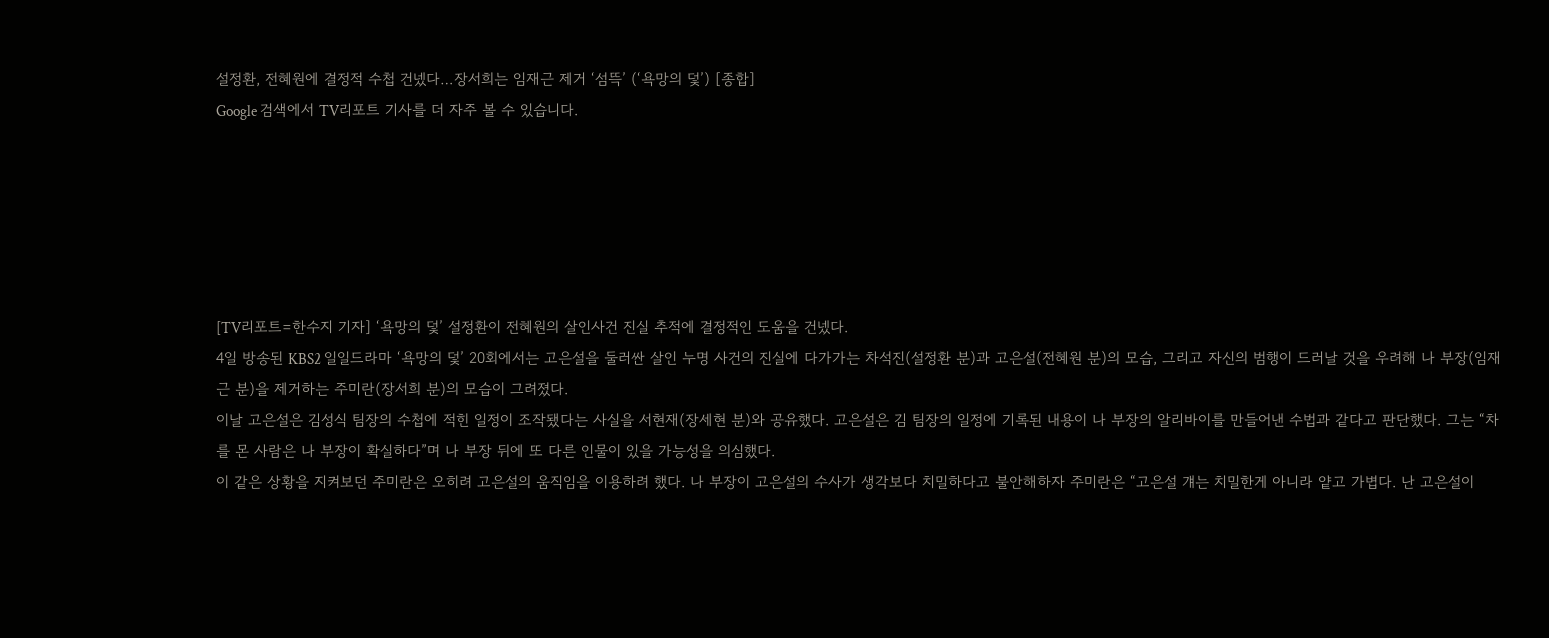설정환, 전혜원에 결정적 수첩 건넸다…장서희는 임재근 제거 ‘섬뜩’ (‘욕망의 덫’) [종합]
Google 검색에서 TV리포트 기사를 더 자주 볼 수 있습니다.






[TV리포트=한수지 기자] ‘욕망의 덫’ 설정환이 전혜원의 살인사건 진실 추적에 결정적인 도움을 건넸다.
4일 방송된 KBS2 일일드라마 ‘욕망의 덫’ 20회에서는 고은설을 둘러싼 살인 누명 사건의 진실에 다가가는 차석진(설정환 분)과 고은설(전혜원 분)의 모습, 그리고 자신의 범행이 드러날 것을 우려해 나 부장(임재근 분)을 제거하는 주미란(장서희 분)의 모습이 그려졌다.
이날 고은설은 김성식 팀장의 수첩에 적힌 일정이 조작됐다는 사실을 서현재(장세현 분)와 공유했다. 고은설은 김 팀장의 일정에 기록된 내용이 나 부장의 알리바이를 만들어낸 수법과 같다고 판단했다. 그는 “차를 몬 사람은 나 부장이 확실하다”며 나 부장 뒤에 또 다른 인물이 있을 가능성을 의심했다.
이 같은 상황을 지켜보던 주미란은 오히려 고은설의 움직임을 이용하려 했다. 나 부장이 고은설의 수사가 생각보다 치밀하다고 불안해하자 주미란은 “고은설 걔는 치밀한게 아니라 얕고 가볍다. 난 고은설이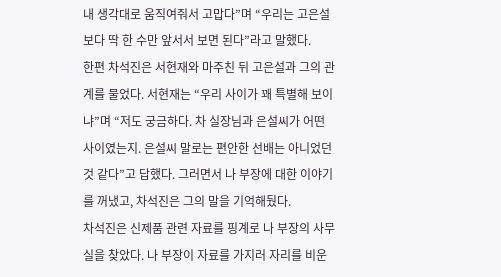내 생각대로 움직여줘서 고맙다”며 “우리는 고은설보다 딱 한 수만 앞서서 보면 된다”라고 말했다.
한편 차석진은 서현재와 마주친 뒤 고은설과 그의 관계를 물었다. 서현재는 “우리 사이가 꽤 특별해 보이냐”며 “저도 궁금하다. 차 실장님과 은설씨가 어떤 사이였는지. 은설씨 말로는 편안한 선배는 아니었던 것 같다”고 답했다. 그러면서 나 부장에 대한 이야기를 꺼냈고, 차석진은 그의 말을 기억해뒀다.
차석진은 신제품 관련 자료를 핑계로 나 부장의 사무실을 찾았다. 나 부장이 자료를 가지러 자리를 비운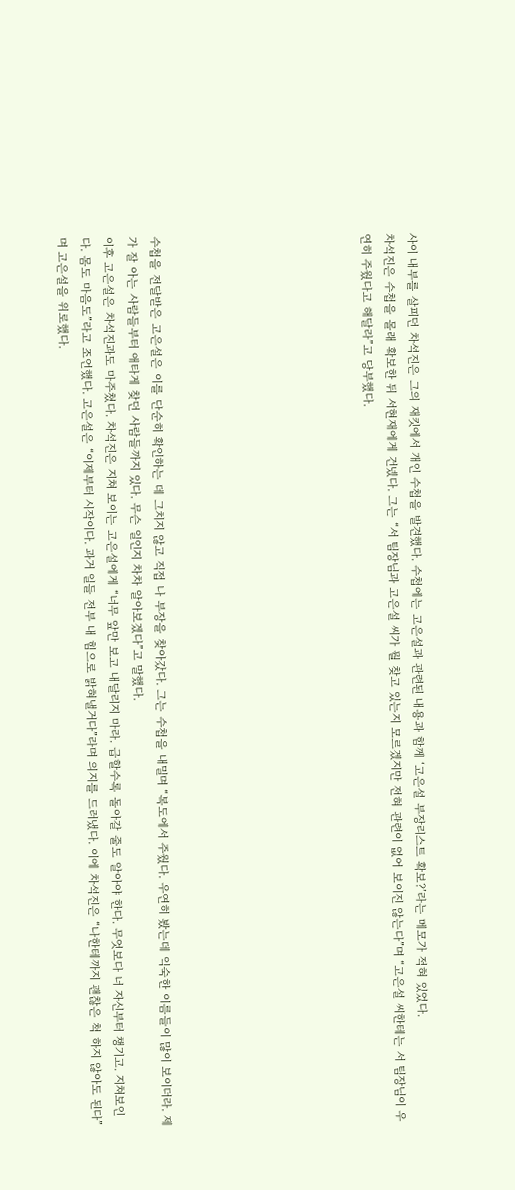사이 내부를 살피던 차석진은 그의 재킷에서 개인 수첩을 발견했다. 수첩에는 고은설과 관련된 내용과 함께 ‘고은설 부장리스트 확보?’라는 메모가 적혀 있었다.
차석진은 수첩을 몰래 확보한 뒤 서현재에게 건넸다. 그는 “서 팀장님과 고은설 씨가 뭘 찾고 있는지 모르겠지만 전혀 관련이 없어 보이진 않는다”며 “고은설 씨한테는 서 팀장님이 우연히 주웠다고 해달라”고 당부했다.








수첩을 전달받은 고은설은 이를 단순히 확인하는 데 그치지 않고 직접 나 부장을 찾아갔다. 그는 수첩을 내밀며 “복도에서 주웠다. 우연히 봤는데 익숙한 이름들이 많이 보이더라. 제가 잘 아는 사람들부터 애타게 찾던 사람들까지 있다. 무슨 일인지 차차 알아보겠다”고 말했다.
이후 고은설은 차석진과도 마주쳤다. 차석진은 지쳐 보이는 고은설에게 “너무 앞만 보고 내달리지 마라. 급할수록 돌아갈 줄도 알아야 한다. 무엇보다 너 자신부터 챙기고. 지쳐보인다. 몸도 마음도”라고 조언했다. 고은설은 “이제부터 시작이다. 과거 일들 전부 내 힘으로 밝혀낼거다”라며 의지를 드러냈다. 이에 차석진은 “나한테까지 괜찮은 척 하지 않아도 된다”며 고은설을 위로했다.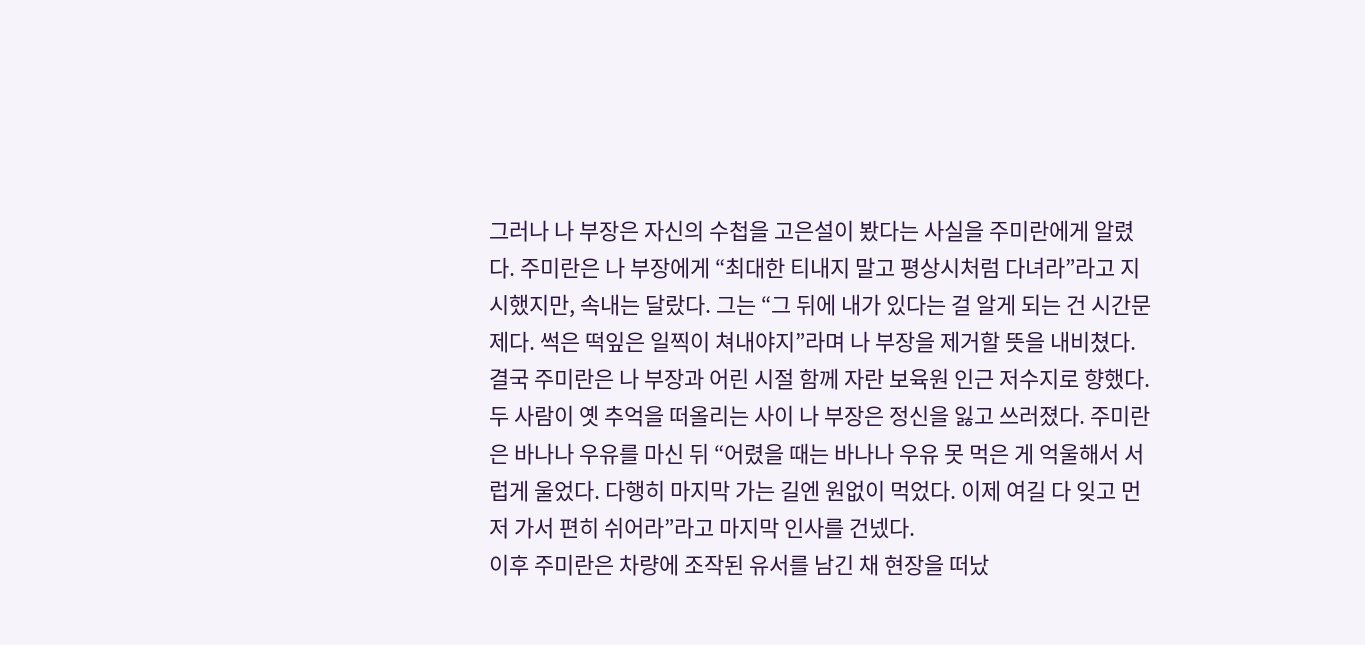그러나 나 부장은 자신의 수첩을 고은설이 봤다는 사실을 주미란에게 알렸다. 주미란은 나 부장에게 “최대한 티내지 말고 평상시처럼 다녀라”라고 지시했지만, 속내는 달랐다. 그는 “그 뒤에 내가 있다는 걸 알게 되는 건 시간문제다. 썩은 떡잎은 일찍이 쳐내야지”라며 나 부장을 제거할 뜻을 내비쳤다.
결국 주미란은 나 부장과 어린 시절 함께 자란 보육원 인근 저수지로 향했다. 두 사람이 옛 추억을 떠올리는 사이 나 부장은 정신을 잃고 쓰러졌다. 주미란은 바나나 우유를 마신 뒤 “어렸을 때는 바나나 우유 못 먹은 게 억울해서 서럽게 울었다. 다행히 마지막 가는 길엔 원없이 먹었다. 이제 여길 다 잊고 먼저 가서 편히 쉬어라”라고 마지막 인사를 건넸다.
이후 주미란은 차량에 조작된 유서를 남긴 채 현장을 떠났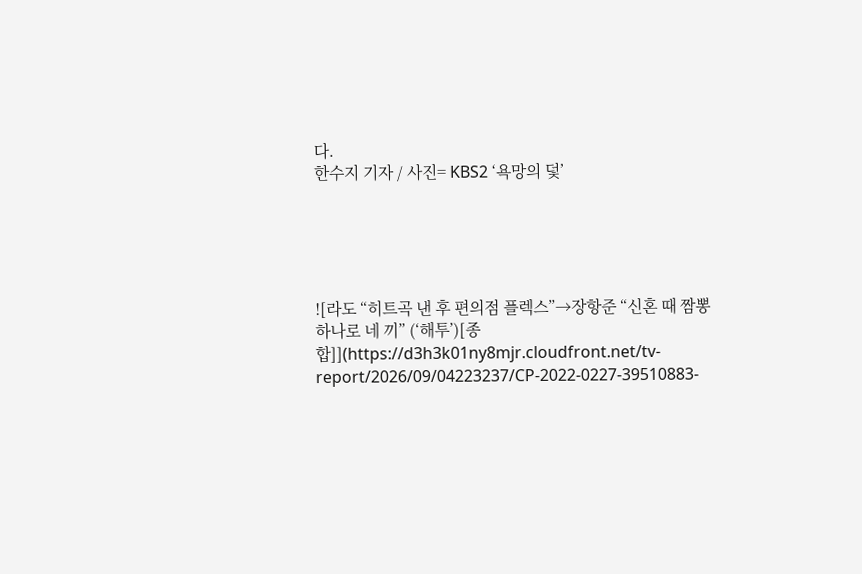다.
한수지 기자 / 사진= KBS2 ‘욕망의 덫’





![라도 “히트곡 낸 후 편의점 플렉스”→장항준 “신혼 때 짬뽕 하나로 네 끼” (‘해투’)[종합]](https://d3h3k01ny8mjr.cloudfront.net/tv-report/2026/09/04223237/CP-2022-0227-39510883-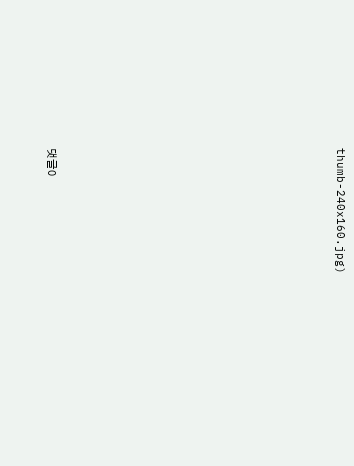thumb-240x160.jpg)













댓글0